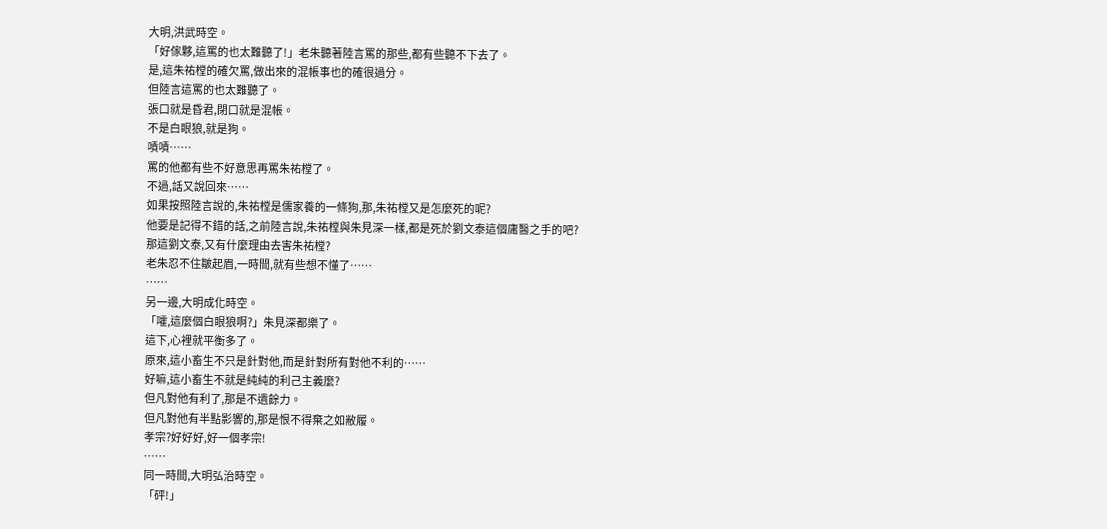大明,洪武時空。
「好傢夥,這罵的也太難聽了!」老朱聽著陸言罵的那些,都有些聽不下去了。
是,這朱祐樘的確欠罵,做出來的混帳事也的確很過分。
但陸言這罵的也太難聽了。
張口就是昏君,閉口就是混帳。
不是白眼狼,就是狗。
嘖嘖……
罵的他都有些不好意思再罵朱祐樘了。
不過,話又說回來……
如果按照陸言說的,朱祐樘是儒家養的一條狗,那,朱祐樘又是怎麼死的呢?
他要是記得不錯的話,之前陸言說,朱祐樘與朱見深一樣,都是死於劉文泰這個庸醫之手的吧?
那這劉文泰,又有什麼理由去害朱祐樘?
老朱忍不住皺起眉,一時間,就有些想不懂了……
……
另一邊,大明成化時空。
「嚯,這麼個白眼狼啊?」朱見深都樂了。
這下,心裡就平衡多了。
原來,這小畜生不只是針對他,而是針對所有對他不利的……
好嘛,這小畜生不就是純純的利己主義麼?
但凡對他有利了,那是不遺餘力。
但凡對他有半點影響的,那是恨不得棄之如敝履。
孝宗?好好好,好一個孝宗!
……
同一時間,大明弘治時空。
「砰!」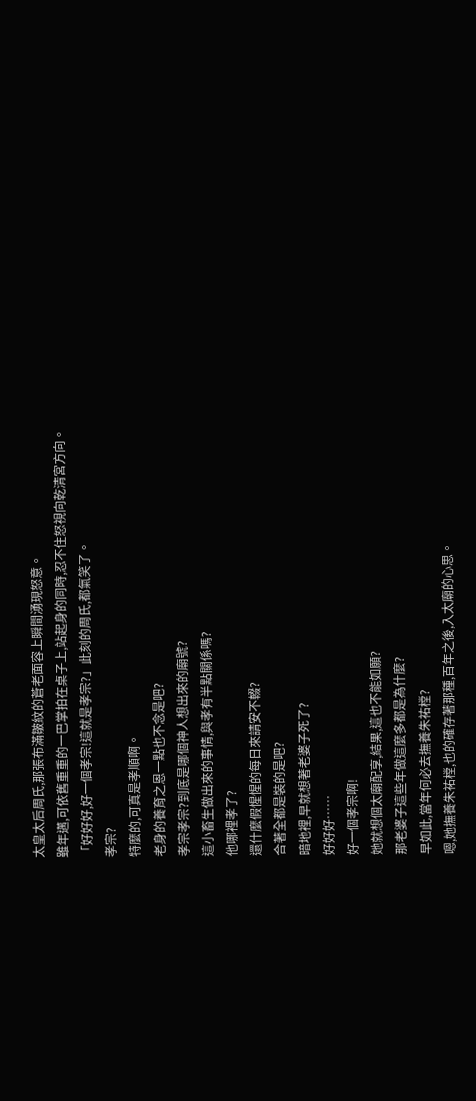太皇太后周氏,那張布滿皺紋的蒼老面容上瞬間湧現怒意。
雖年邁,可依舊重重的一巴掌拍在桌子上,站起身的同時,忍不住怒視向乾清宮方向。
「好好好,好一個孝宗!這就是孝宗?」此刻的周氏,都氣笑了。
孝宗?
特麼的,可真是孝順啊。
老身的養育之恩一點也不念是吧?
孝宗孝宗?到底是哪個神人想出來的廟號?
這小畜生做出來的事情,與孝有半點關係嗎?
他哪裡孝了?
還什麼假惺惺的每日來請安不輟?
合著全都是裝的是吧?
暗地裡,早就想著老婆子死了?
好好好……
好一個孝宗啊!
她就想個太廟配享,結果,這也不能如願?
那老婆子這些年做這麼多都是為什麼?
早如此,當年何必去撫養朱祐樘?
嗯,她撫養朱祐樘,也的確存著那種,百年之後,入太廟的心思。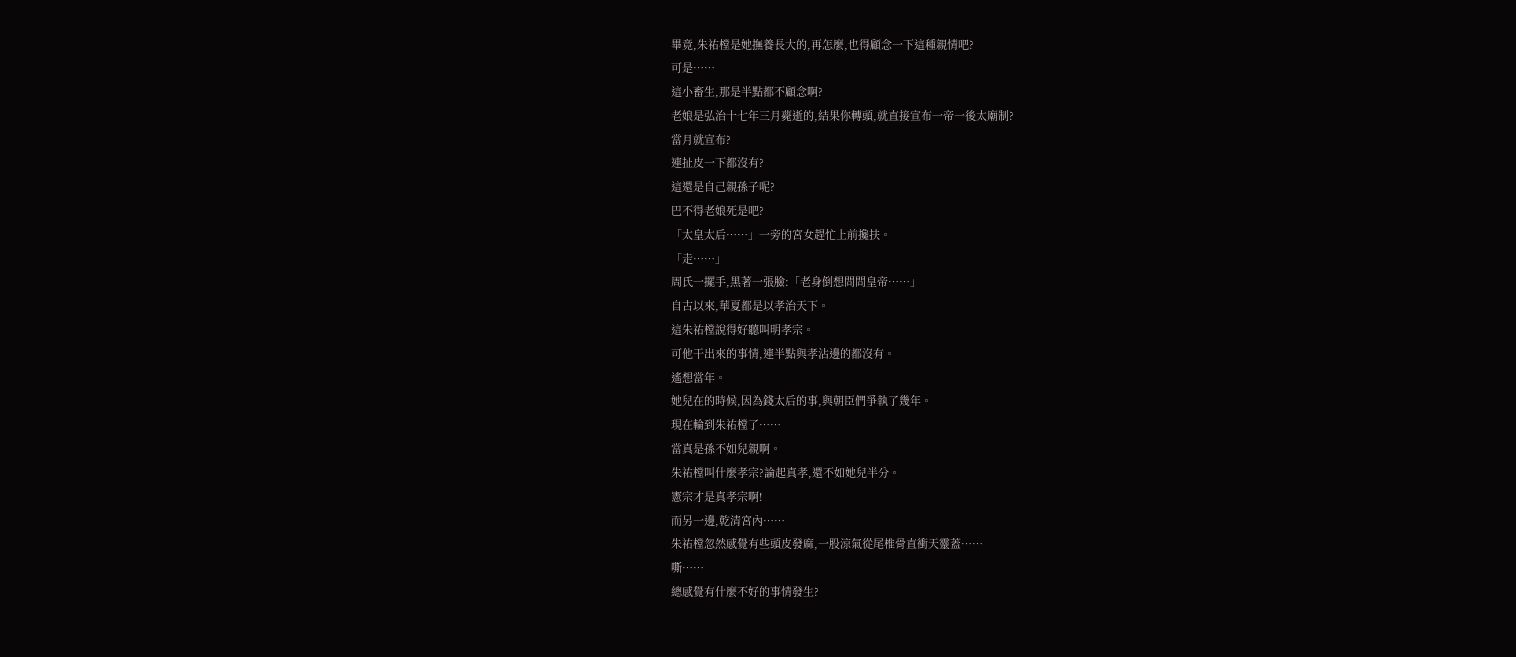畢竟,朱祐樘是她撫養長大的,再怎麼,也得顧念一下這種親情吧?
可是……
這小畜生,那是半點都不顧念啊?
老娘是弘治十七年三月薨逝的,結果你轉頭,就直接宣布一帝一後太廟制?
當月就宣布?
連扯皮一下都沒有?
這還是自己親孫子呢?
巴不得老娘死是吧?
「太皇太后……」一旁的宮女趕忙上前攙扶。
「走……」
周氏一擺手,黑著一張臉:「老身倒想問問皇帝……」
自古以來,華夏都是以孝治天下。
這朱祐樘說得好聽叫明孝宗。
可他干出來的事情,連半點與孝沾邊的都沒有。
遙想當年。
她兒在的時候,因為錢太后的事,與朝臣們爭執了幾年。
現在輪到朱祐樘了……
當真是孫不如兒親啊。
朱祐樘叫什麼孝宗?論起真孝,還不如她兒半分。
憲宗才是真孝宗啊!
而另一邊,乾清宮內……
朱祐樘忽然感覺有些頭皮發麻,一股涼氣從尾椎骨直衝天靈蓋……
嘶……
總感覺有什麼不好的事情發生?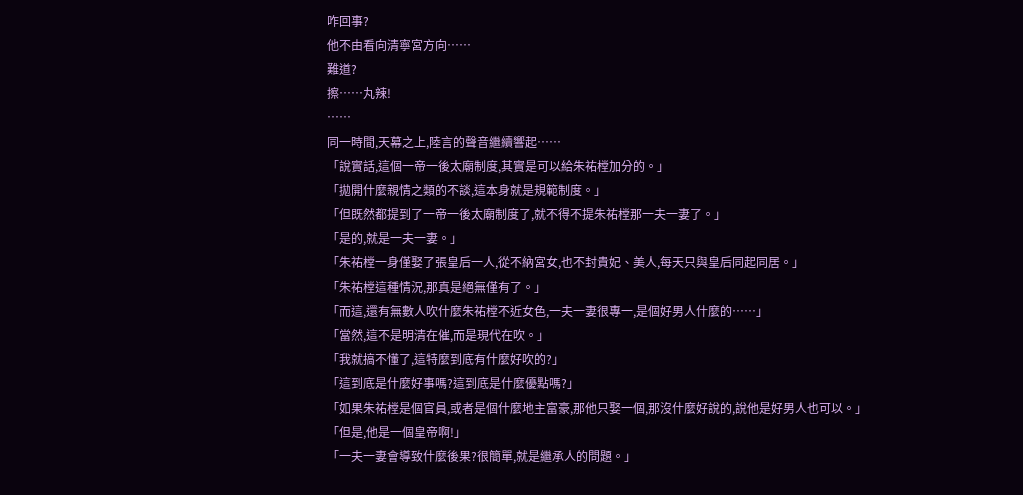咋回事?
他不由看向清寧宮方向……
難道?
擦……丸辣!
……
同一時間,天幕之上,陸言的聲音繼續響起……
「說實話,這個一帝一後太廟制度,其實是可以給朱祐樘加分的。」
「拋開什麼親情之類的不談,這本身就是規範制度。」
「但既然都提到了一帝一後太廟制度了,就不得不提朱祐樘那一夫一妻了。」
「是的,就是一夫一妻。」
「朱祐樘一身僅娶了張皇后一人,從不納宮女,也不封貴妃、美人,每天只與皇后同起同居。」
「朱祐樘這種情況,那真是絕無僅有了。」
「而這,還有無數人吹什麼朱祐樘不近女色,一夫一妻很專一,是個好男人什麼的……」
「當然,這不是明清在催,而是現代在吹。」
「我就搞不懂了,這特麼到底有什麼好吹的?」
「這到底是什麼好事嗎?這到底是什麼優點嗎?」
「如果朱祐樘是個官員,或者是個什麼地主富豪,那他只娶一個,那沒什麼好說的,說他是好男人也可以。」
「但是,他是一個皇帝啊!」
「一夫一妻會導致什麼後果?很簡單,就是繼承人的問題。」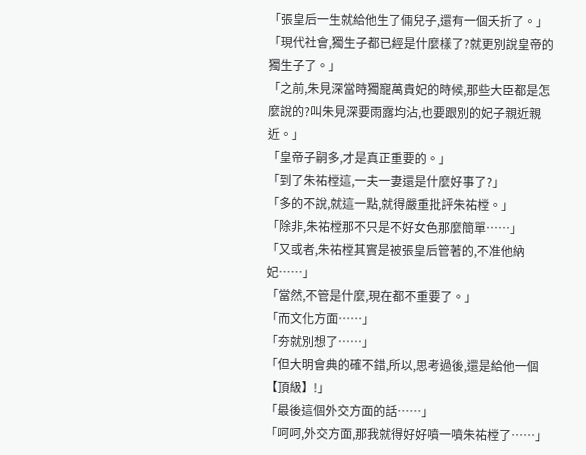「張皇后一生就給他生了倆兒子,還有一個夭折了。」
「現代社會,獨生子都已經是什麼樣了?就更別說皇帝的獨生子了。」
「之前,朱見深當時獨寵萬貴妃的時候,那些大臣都是怎麼說的?叫朱見深要雨露均沾,也要跟別的妃子親近親近。」
「皇帝子嗣多,才是真正重要的。」
「到了朱祐樘這,一夫一妻還是什麼好事了?」
「多的不說,就這一點,就得嚴重批評朱祐樘。」
「除非,朱祐樘那不只是不好女色那麼簡單……」
「又或者,朱祐樘其實是被張皇后管著的,不准他納妃……」
「當然,不管是什麼,現在都不重要了。」
「而文化方面……」
「夯就別想了……」
「但大明會典的確不錯,所以,思考過後,還是給他一個【頂級】!」
「最後這個外交方面的話……」
「呵呵,外交方面,那我就得好好噴一噴朱祐樘了……」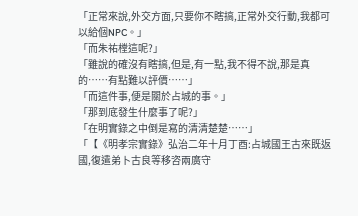「正常來說,外交方面,只要你不瞎搞,正常外交行動,我都可以給個NPC。」
「而朱祐樘這呢?」
「雖說的確沒有瞎搞,但是,有一點,我不得不說,那是真的……有點難以評價……」
「而這件事,便是關於占城的事。」
「那到底發生什麼事了呢?」
「在明實錄之中倒是寫的清清楚楚……」
「【《明孝宗實錄》弘治二年十月丁酉:占城國王古來既返國,復遣弟卜古良等移咨兩廣守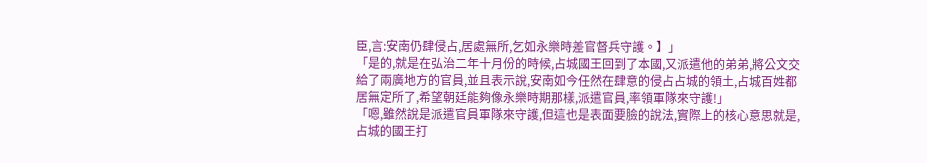臣,言:安南仍肆侵占,居處無所,乞如永樂時差官督兵守護。】」
「是的,就是在弘治二年十月份的時候,占城國王回到了本國,又派遣他的弟弟,將公文交給了兩廣地方的官員,並且表示說,安南如今任然在肆意的侵占占城的領土,占城百姓都居無定所了,希望朝廷能夠像永樂時期那樣,派遣官員,率領軍隊來守護!」
「嗯,雖然說是派遣官員軍隊來守護,但這也是表面要臉的說法,實際上的核心意思就是,占城的國王打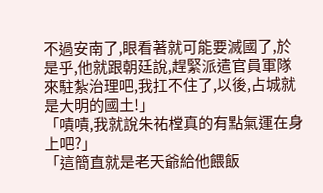不過安南了,眼看著就可能要滅國了,於是乎,他就跟朝廷說,趕緊派遣官員軍隊來駐紮治理吧,我扛不住了,以後,占城就是大明的國土!」
「嘖嘖,我就說朱祐樘真的有點氣運在身上吧?」
「這簡直就是老天爺給他餵飯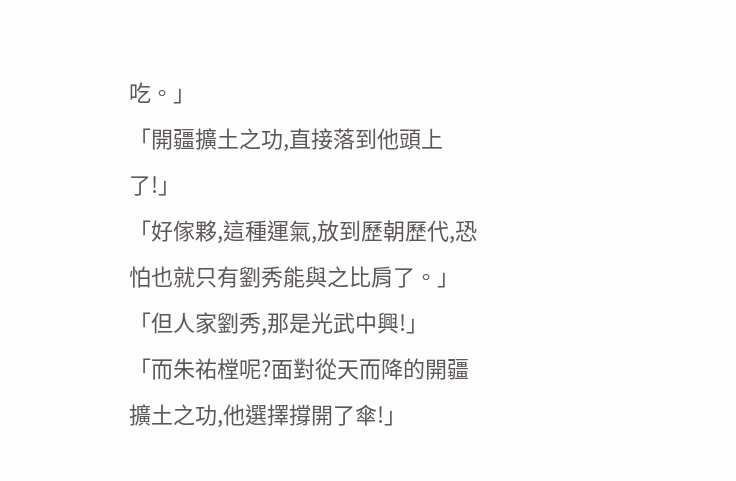吃。」
「開疆擴土之功,直接落到他頭上了!」
「好傢夥,這種運氣,放到歷朝歷代,恐怕也就只有劉秀能與之比肩了。」
「但人家劉秀,那是光武中興!」
「而朱祐樘呢?面對從天而降的開疆擴土之功,他選擇撐開了傘!」